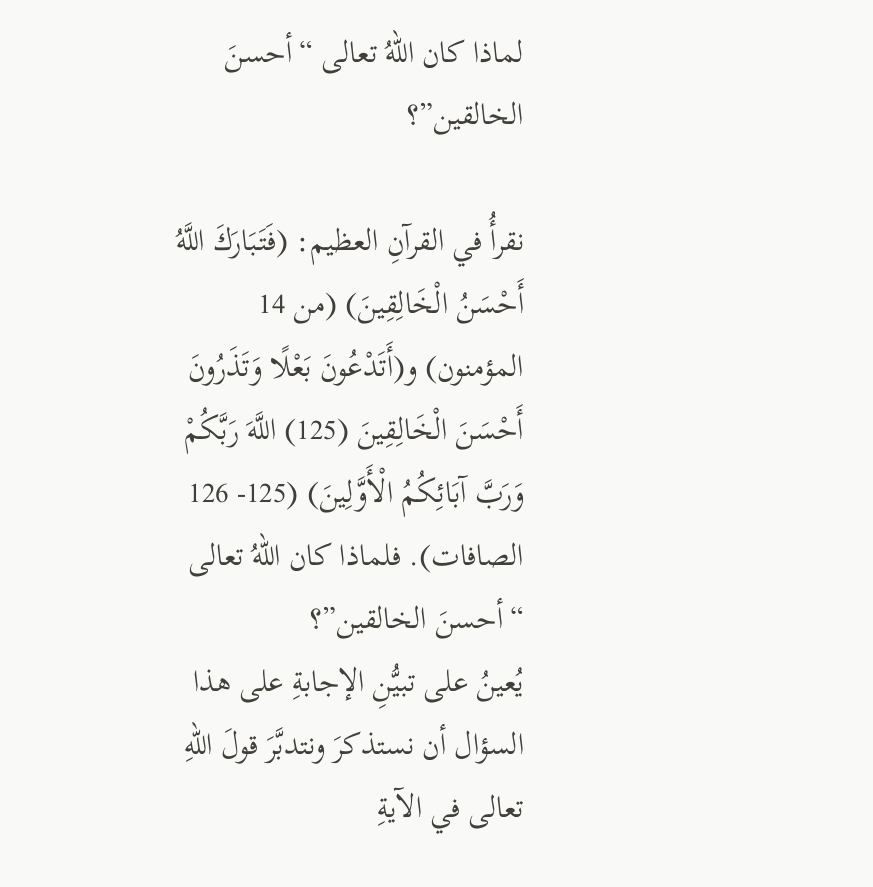لماذا كان اللهُ تعالى “أحسنَ الخالقين”؟

نقرأُ في القرآنِ العظيم: (فَتَبَارَكَ اللَّهُ أَحْسَنُ الْخَالِقِينَ) (من 14 المؤمنون) و(أَتَدْعُونَ بَعْلًا وَتَذَرُونَ أَحْسَنَ الْخَالِقِينَ (125) اللَّهَ رَبَّكُمْ وَرَبَّ آبَائِكُمُ الْأَوَّلِينَ) (125- 126 الصافات). فلماذا كان اللهُ تعالى “أحسنَ الخالقين”؟
يُعينُ على تبيُّنِ الإجابةِ على هذا السؤال أن نستذكرَ ونتدبَّرَ قولَ اللهِ تعالى في الآيةِ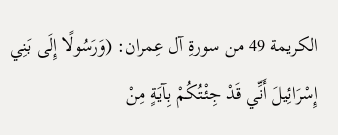الكريمة 49 من سورةِ آل عِمران: (وَرَسُولًا إِلَى بَنِي إِسْرَائِيلَ أَنِّي قَدْ جِئْتُكُمْ بِآيَةٍ مِنْ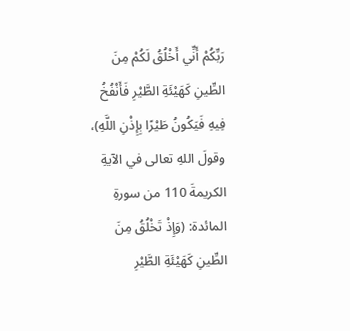رَبِّكُمْ أَنِّي أَخْلُقُ لَكُمْ مِنَ الطِّينِ كَهَيْئَةِ الطَّيْرِ فَأَنْفُخُ فِيهِ فَيَكُونُ طَيْرًا بِإِذْنِ اللَّهِ)، وقولَ اللهِ تعالى في الآيةِ الكريمةَ 110 من سورةِ المائدة: (وَإِذْ تَخْلُقُ مِنَ الطِّينِ كَهَيْئَةِ الطَّيْرِ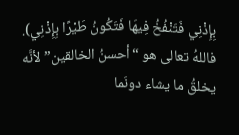بِإِذْنِي فَتَنْفُخُ فِيهَا فَتَكُونُ طَيْرًا بِإِذْنِي).
فاللهُ تعالى هو “أحسنُ الخالقين” لأنَّه يخلقُ ما يشاء دونَما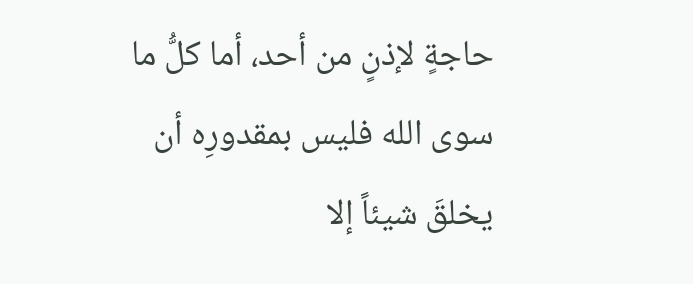حاجةٍ لإذنٍ من أحد، أما كلُّ ما سوى الله فليس بمقدورِه أن يخلقَ شيئاً إلا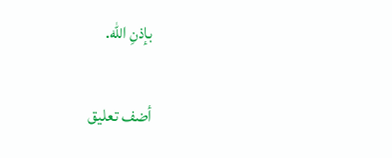بإذنِ الله.

أضف تعليق